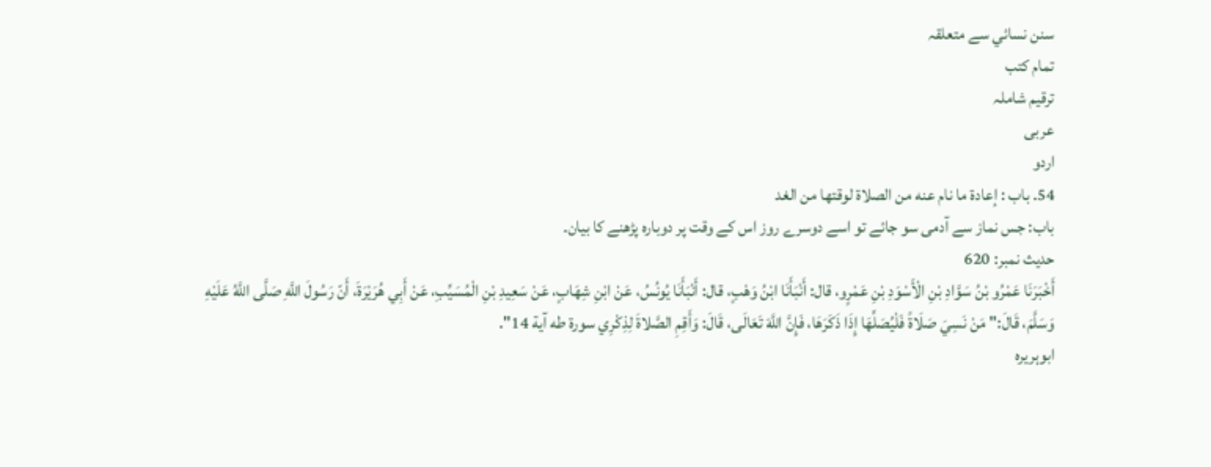سنن نسائي سے متعلقہ
تمام کتب
ترقیم شاملہ
عربی
اردو
54. باب : إعادة ما نام عنه من الصلاة لوقتها من الغد
باب: جس نماز سے آدمی سو جائے تو اسے دوسرے روز اس کے وقت پر دوبارہ پڑھنے کا بیان۔
حدیث نمبر: 620
أَخْبَرَنَا عَمْرُو بْنُ سَوَّادِ بْنِ الْأَسْوَدِ بْنِ عَمْرٍو، قال: أَنْبَأَنَا ابْنُ وَهْبٍ، قال: أَنْبَأَنَا يُونُسُ، عَنْ ابْنِ شِهَابٍ، عَنْ سَعِيدِ بْنِ الْمُسَيِّبِ، عَنْ أَبِي هُرَيْرَةَ، أَنّ رَسُولَ اللَّهِ صَلَّى اللَّهُ عَلَيْهِ وَسَلَّمَ، قَالَ:" مَنْ نَسِيَ صَلَاةً فَلْيُصَلِّهَا إِذَا ذَكَرَهَا، فَإِنَّ اللَّهَ تَعَالَى، قَالَ: وَأَقِمِ الصَّلاةَ لِذِكْرِي سورة طه آية 14".
ابوہریرہ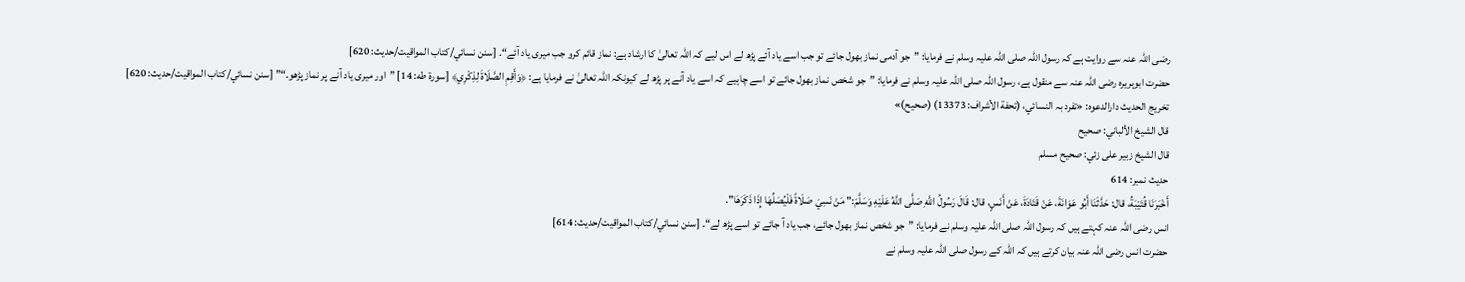رضی اللہ عنہ سے روایت ہے کہ رسول اللہ صلی اللہ علیہ وسلم نے فرمایا: ”جو آدمی نماز بھول جائے تو جب اسے یاد آئے پڑھ لے اس لیے کہ اللہ تعالیٰ کا ارشاد ہے: نماز قائم کرو جب میری یاد آئے“۔ [سنن نسائي/كتاب المواقيت/حدیث: 620]
حضرت ابوہریرہ رضی اللہ عنہ سے منقول ہے، رسول اللہ صلی اللہ علیہ وسلم نے فرمایا: ”جو شخص نماز بھول جائے تو اسے چاہیے کہ اسے یاد آنے پر پڑھ لے کیونکہ اللہ تعالیٰ نے فرمایا ہے: ﴿وَأَقِمِ الصَّلَاةَ لِذِكْرِي﴾ [سورة طه: 14] ”اور میری یاد آنے پر نماز پڑھو۔“” [سنن نسائي/كتاب المواقيت/حدیث: 620]
تخریج الحدیث دارالدعوہ: «تفرد بہ النسائي، (تحفة الأشراف: 13373) (صحیح)»
قال الشيخ الألباني: صحيح
قال الشيخ زبير على زئي: صحيح مسلم
حدیث نمبر: 614
أَخْبَرَنَا قُتَيْبَةُ، قال: حَدَّثَنَا أَبُو عَوَانَةَ، عَنْ قَتَادَةَ، عَنْ أَنَسٍ، قال: قَالَ رَسُولُ اللَّهِ صَلَّى اللَّهُ عَلَيْهِ وَسَلَّمَ:" مَنْ نَسِيَ صَلَاةً فَلْيُصَلِّهَا إِذَا ذَكَرَهَا".
انس رضی اللہ عنہ کہتے ہیں کہ رسول اللہ صلی اللہ علیہ وسلم نے فرمایا: ”جو شخص نماز بھول جائے، جب یاد آ جائے تو اسے پڑھ لے“۔ [سنن نسائي/كتاب المواقيت/حدیث: 614]
حضرت انس رضی اللہ عنہ بیان کرتے ہیں کہ اللہ کے رسول صلی اللہ علیہ وسلم نے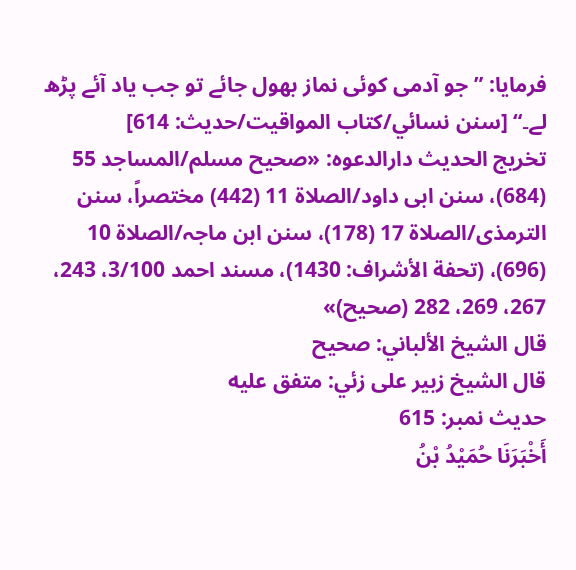فرمایا: ”جو آدمی کوئی نماز بھول جائے تو جب یاد آئے پڑھ لے۔“ [سنن نسائي/كتاب المواقيت/حدیث: 614]
تخریج الحدیث دارالدعوہ: «صحیح مسلم/المساجد 55 (684)، سنن ابی داود/الصلاة 11 (442) مختصراً، سنن الترمذی/الصلاة 17 (178)، سنن ابن ماجہ/الصلاة 10 (696)، (تحفة الأشراف: 1430)، مسند احمد 3/100، 243، 267، 269، 282 (صحیح)»
قال الشيخ الألباني: صحيح
قال الشيخ زبير على زئي: متفق عليه
حدیث نمبر: 615
أَخْبَرَنَا حُمَيْدُ بْنُ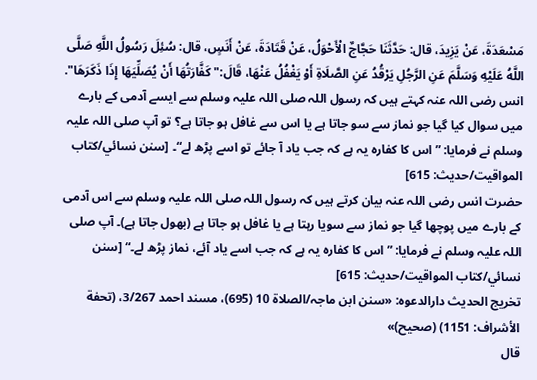مَسْعَدَةَ، عَنْ يَزِيدَ، قال: حَدَّثَنَا حَجَّاجٌ الْأَحْوَلُ، عَنْ قَتَادَةَ، عَنْ أَنَسٍ، قال: سُئِلَ رَسُولُ اللَّهِ صَلَّى اللَّهُ عَلَيْهِ وَسَلَّمَ عَنِ الرَّجُلِ يَرْقُدُ عَنِ الصَّلَاةِ أَوْ يَغْفُلُ عَنْهَا، قَالَ:" كَفَّارَتُهَا أَنْ يُصَلِّيَهَا إِذَا ذَكَرَهَا".
انس رضی اللہ عنہ کہتے ہیں کہ رسول اللہ صلی اللہ علیہ وسلم سے ایسے آدمی کے بارے میں سوال کیا گیا جو نماز سے سو جاتا ہے یا اس سے غافل ہو جاتا ہے؟ تو آپ صلی اللہ علیہ وسلم نے فرمایا: ”اس کا کفارہ یہ ہے کہ جب یاد آ جائے تو اسے پڑھ لے“۔ [سنن نسائي/كتاب المواقيت/حدیث: 615]
حضرت انس رضی اللہ عنہ بیان کرتے ہیں کہ رسول اللہ صلی اللہ علیہ وسلم سے اس آدمی کے بارے میں پوچھا گیا جو نماز سے سویا رہتا ہے یا غافل ہو جاتا ہے (بھول جاتا ہے)۔ آپ صلی اللہ علیہ وسلم نے فرمایا: ”اس کا کفارہ یہ ہے کہ جب اسے یاد آئے، نماز پڑھ لے۔“ [سنن نسائي/كتاب المواقيت/حدیث: 615]
تخریج الحدیث دارالدعوہ: «سنن ابن ماجہ/الصلاة 10 (695)، مسند احمد 3/267، (تحفة الأشراف: 1151) (صحیح)»
قال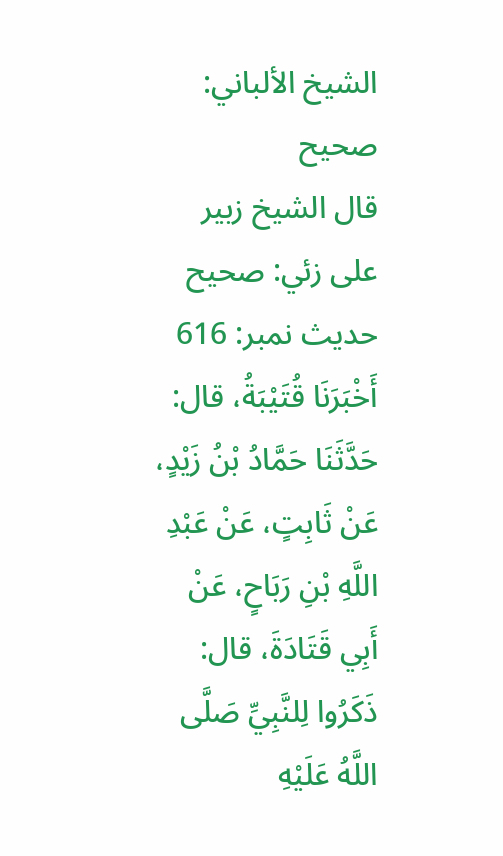الشيخ الألباني: صحيح
قال الشيخ زبير على زئي: صحيح
حدیث نمبر: 616
أَخْبَرَنَا قُتَيْبَةُ، قال: حَدَّثَنَا حَمَّادُ بْنُ زَيْدٍ، عَنْ ثَابِتٍ، عَنْ عَبْدِ اللَّهِ بْنِ رَبَاحٍ، عَنْ أَبِي قَتَادَةَ، قال: ذَكَرُوا لِلنَّبِيِّ صَلَّى اللَّهُ عَلَيْهِ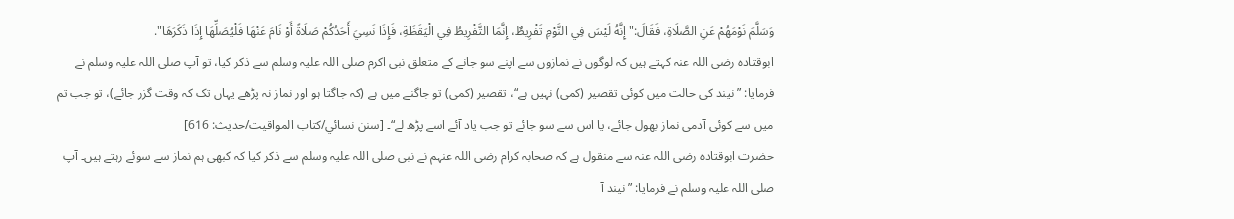وَسَلَّمَ نَوْمَهُمْ عَنِ الصَّلَاةِ، فَقَالَ:" إِنَّهُ لَيْسَ فِي النَّوْمِ تَفْرِيطٌ، إِنَّمَا التَّفْرِيطُ فِي الْيَقَظَةِ، فَإِذَا نَسِيَ أَحَدُكُمْ صَلَاةً أَوْ نَامَ عَنْهَا فَلْيُصَلِّهَا إِذَا ذَكَرَهَا".
ابوقتادہ رضی اللہ عنہ کہتے ہیں کہ لوگوں نے نمازوں سے اپنے سو جانے کے متعلق نبی اکرم صلی اللہ علیہ وسلم سے ذکر کیا، تو آپ صلی اللہ علیہ وسلم نے فرمایا: ”نیند کی حالت میں کوئی تقصیر (کمی) نہیں ہے“، تقصیر (کمی) تو جاگنے میں ہے (کہ جاگتا ہو اور نماز نہ پڑھے یہاں تک کہ وقت گزر جائے)، تو جب تم میں سے کوئی آدمی نماز بھول جائے، یا اس سے سو جائے تو جب یاد آئے اسے پڑھ لے“۔ [سنن نسائي/كتاب المواقيت/حدیث: 616]
حضرت ابوقتادہ رضی اللہ عنہ سے منقول ہے کہ صحابہ کرام رضی اللہ عنہم نے نبی صلی اللہ علیہ وسلم سے ذکر کیا کہ کبھی ہم نماز سے سوئے رہتے ہیں۔ آپ صلی اللہ علیہ وسلم نے فرمایا: ”نیند آ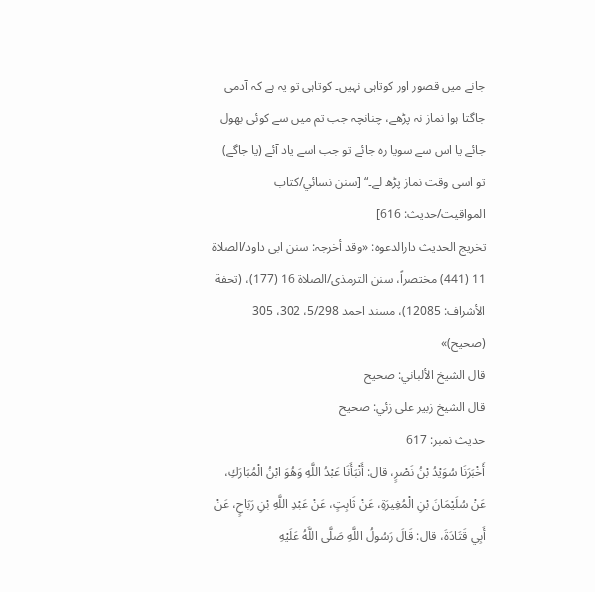جانے میں قصور اور کوتاہی نہیں۔ کوتاہی تو یہ ہے کہ آدمی جاگتا ہوا نماز نہ پڑھے، چنانچہ جب تم میں سے کوئی بھول جائے یا اس سے سویا رہ جائے تو جب اسے یاد آئے (یا جاگے) تو اسی وقت نماز پڑھ لے۔“ [سنن نسائي/كتاب المواقيت/حدیث: 616]
تخریج الحدیث دارالدعوہ: «وقد أخرجہ: سنن ابی داود/الصلاة 11 (441) مختصراً، سنن الترمذی/الصلاة 16 (177)، (تحفة الأشراف: 12085)، مسند احمد 5/298، 302، 305 (صحیح)»
قال الشيخ الألباني: صحيح
قال الشيخ زبير على زئي: صحيح
حدیث نمبر: 617
أَخْبَرَنَا سُوَيْدُ بْنُ نَصْرٍ، قال: أَنْبَأَنَا عَبْدُ اللَّهِ وَهُوَ ابْنُ الْمُبَارَكِ، عَنْ سُلَيْمَانَ بْنِ الْمُغِيرَةِ، عَنْ ثَابِتٍ، عَنْ عَبْدِ اللَّهِ بْنِ رَبَاحٍ، عَنْ أَبِي قَتَادَةَ، قال: قَالَ رَسُولُ اللَّهِ صَلَّى اللَّهُ عَلَيْهِ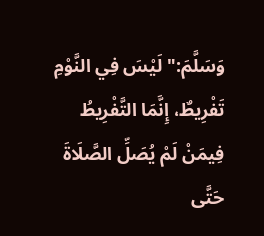وَسَلَّمَ:" لَيْسَ فِي النَّوْمِ تَفْرِيطٌ، إِنَّمَا التَّفْرِيطُ فِيمَنْ لَمْ يُصَلِّ الصَّلَاةَ حَتَّى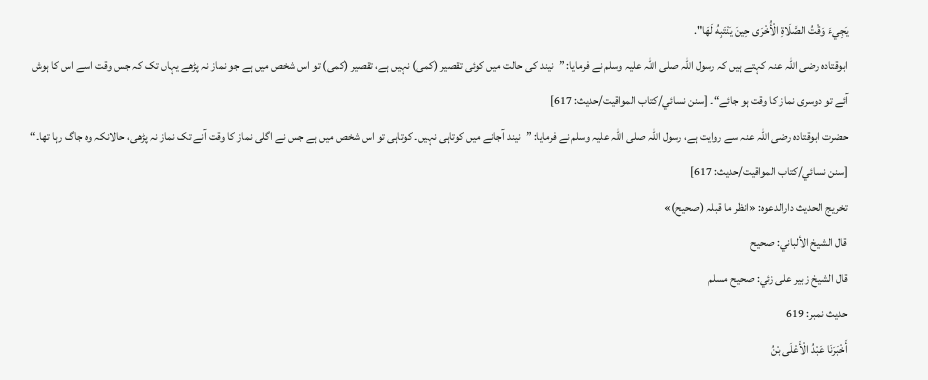يَجِيءَ وَقْتُ الصَّلَاةِ الْأُخْرَى حِينَ يَنْتَبِهُ لَهَا".
ابوقتادہ رضی اللہ عنہ کہتے ہیں کہ رسول اللہ صلی اللہ علیہ وسلم نے فرمایا: ”نیند کی حالت میں کوئی تقصیر (کمی) نہیں ہے، تقصیر (کمی) تو اس شخص میں ہے جو نماز نہ پڑھے یہاں تک کہ جس وقت اسے اس کا ہوش آئے تو دوسری نماز کا وقت ہو جائے“۔ [سنن نسائي/كتاب المواقيت/حدیث: 617]
حضرت ابوقتادہ رضی اللہ عنہ سے روایت ہے، رسول اللہ صلی اللہ علیہ وسلم نے فرمایا: ”نیند آجانے میں کوتاہی نہیں۔ کوتاہی تو اس شخص میں ہے جس نے اگلی نماز کا وقت آنے تک نماز نہ پڑھی، حالانکہ وہ جاگ رہا تھا۔“ [سنن نسائي/كتاب المواقيت/حدیث: 617]
تخریج الحدیث دارالدعوہ: «انظر ما قبلہ (صحیح)»
قال الشيخ الألباني: صحيح
قال الشيخ زبير على زئي: صحيح مسلم
حدیث نمبر: 619
أَخْبَرَنَا عَبْدُ الْأَعْلَى بْنُ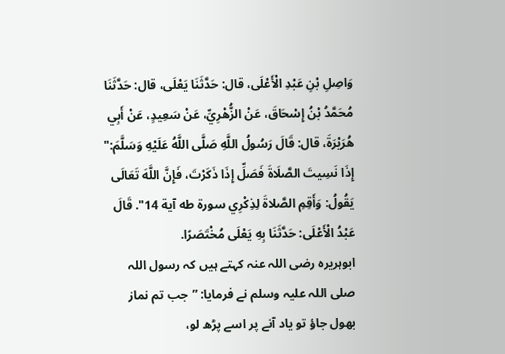وَاصِلِ بْنِ عَبْدِ الْأَعْلَى، قال: حَدَّثَنَا يَعْلَى، قال: حَدَّثَنَا مُحَمَّدُ بْنُ إِسْحَاقَ، عَنْ الزُّهْرِيِّ، عَنْ سَعِيدٍ، عَنْ أَبِي هُرَيْرَةَ، قال: قَالَ رَسُولُ اللَّهِ صَلَّى اللَّهُ عَلَيْهِ وَسَلَّمَ:" إِذَا نَسِيتَ الصَّلَاةَ فَصَلِّ إِذَا ذَكَرْتَ، فَإِنَّ اللَّهَ تَعَالَى يَقُولُ: وَأَقِمِ الصَّلاةَ لِذِكْرِي سورة طه آية 14". قَالَ عَبْدُ الْأَعْلَى: حَدَّثَنَا بِهِ يَعْلَى مُخْتَصَرًا.
ابوہریرہ رضی اللہ عنہ کہتے ہیں کہ رسول اللہ صلی اللہ علیہ وسلم نے فرمایا: ”جب تم نماز بھول جاؤ تو یاد آنے پر اسے پڑھ لو،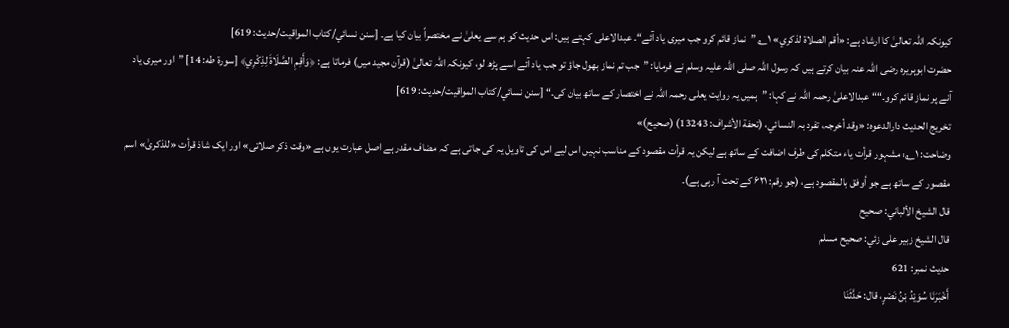کیونکہ اللہ تعالیٰ کا ارشاد ہے: «أقم الصلاة لذكري» ۱؎ ”نماز قائم کرو جب میری یاد آئے“۔ عبدالاعلی کہتے ہیں: اس حدیث کو ہم سے یعلیٰ نے مختصراً بیان کیا ہے۔ [سنن نسائي/كتاب المواقيت/حدیث: 619]
حضرت ابوہریرہ رضی اللہ عنہ بیان کرتے ہیں کہ رسول اللہ صلی اللہ علیہ وسلم نے فرمایا: ”جب تم نماز بھول جاؤ تو جب یاد آئے اسے پڑھ لو، کیونکہ اللہ تعالیٰ (قرآن مجید میں) فرماتا ہے: ﴿وَأَقِمِ الصَّلَاةَ لِذِكْرِي﴾ [سورة طه: 14] ”اور میری یاد آنے پر نماز قائم کرو۔““ عبدالاعلیٰ رحمہ اللہ نے کہا: ”ہمیں یہ روایت یعلی رحمہ اللہ نے اختصار کے ساتھ بیان کی۔“ [سنن نسائي/كتاب المواقيت/حدیث: 619]
تخریج الحدیث دارالدعوہ: «وقد أخرجہ، تفرد بہ النسائي، (تحفة الأشراف: 13243) (صحیح)»
وضاحت: ۱؎: مشہور قرأت یاء متکلم کی طرف اضافت کے ساتھ ہے لیکن یہ قرأت مقصود کے مناسب نہیں اس لیے اس کی تاویل یہ کی جاتی ہے کہ مضاف مقدر ہے اصل عبارت یوں ہے «وقت ذکر صلاتی» اور ایک شاذ قرأت «للذکریٰ» اسم مقصور کے ساتھ ہے جو أوفق بالمقصود ہے، (جو رقم: ۶۲۱ کے تحت آ رہی ہے)۔
قال الشيخ الألباني: صحيح
قال الشيخ زبير على زئي: صحيح مسلم
حدیث نمبر: 621
أَخْبَرَنَا سُوَيْدُ بْنُ نَصْرٍ، قال: حَدَّثَنَا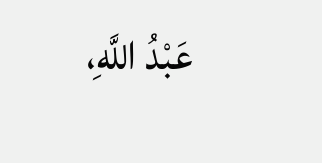عَبْدُ اللَّهِ،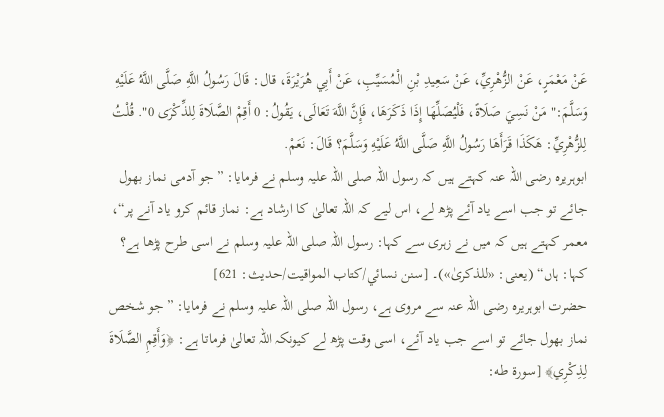عَنْ مَعْمَرٍ، عَنْ الزُّهْرِيِّ، عَنْ سَعِيدِ بْنِ الْمُسَيِّبِ، عَنْ أَبِي هُرَيْرَةَ، قال: قَالَ رَسُولُ اللَّهِ صَلَّى اللَّهُ عَلَيْهِ وَسَلَّمَ:" مَنْ نَسِيَ صَلَاةً، فَلْيُصَلِّهَا إِذَا ذَكَرَهَا، فَإِنَّ اللَّهَ تَعَالَى، يَقُولُ: 0 أَقِمْ الصَّلَاةَ لِلذِّكْرَى 0". قُلْتُ لِلزُّهْرِيِّ: هَكَذَا قَرَأَهَا رَسُولُ اللَّهِ صَلَّى اللَّهُ عَلَيْهِ وَسَلَّمَ؟ قَالَ: نَعَمْ.
ابوہریرہ رضی اللہ عنہ کہتے ہیں کہ رسول اللہ صلی اللہ علیہ وسلم نے فرمایا: ”جو آدمی نماز بھول جائے تو جب اسے یاد آئے پڑھ لے، اس لیے کہ اللہ تعالیٰ کا ارشاد ہے: نماز قائم کرو یاد آنے پر“، معمر کہتے ہیں کہ میں نے زہری سے کہا: رسول اللہ صلی اللہ علیہ وسلم نے اسی طرح پڑھا ہے؟ کہا: ہاں“ (یعنی: «للذکریٰ»)۔ [سنن نسائي/كتاب المواقيت/حدیث: 621]
حضرت ابوہریرہ رضی اللہ عنہ سے مروی ہے، رسول اللہ صلی اللہ علیہ وسلم نے فرمایا: ”جو شخص نماز بھول جائے تو اسے جب یاد آئے، اسی وقت پڑھ لے کیونکہ اللہ تعالیٰ فرماتا ہے: ﴿وَأَقِمِ الصَّلَاةَ لِذِكْرِي﴾ [سورة طه: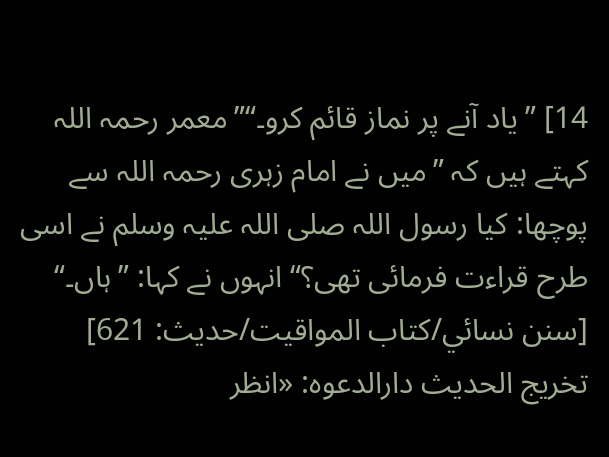14] ”یاد آنے پر نماز قائم کرو۔“”معمر رحمہ اللہ کہتے ہیں کہ ”میں نے امام زہری رحمہ اللہ سے پوچھا: کیا رسول اللہ صلی اللہ علیہ وسلم نے اسی طرح قراءت فرمائی تھی؟“ انہوں نے کہا: ”ہاں۔“ [سنن نسائي/كتاب المواقيت/حدیث: 621]
تخریج الحدیث دارالدعوہ: «انظر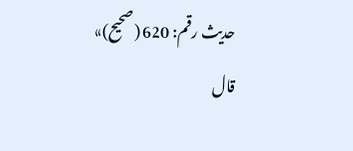حدیث رقم: 620 (صحیح)»
قال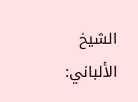الشيخ الألباني: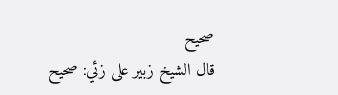صحيح
قال الشيخ زبير على زئي: صحيح